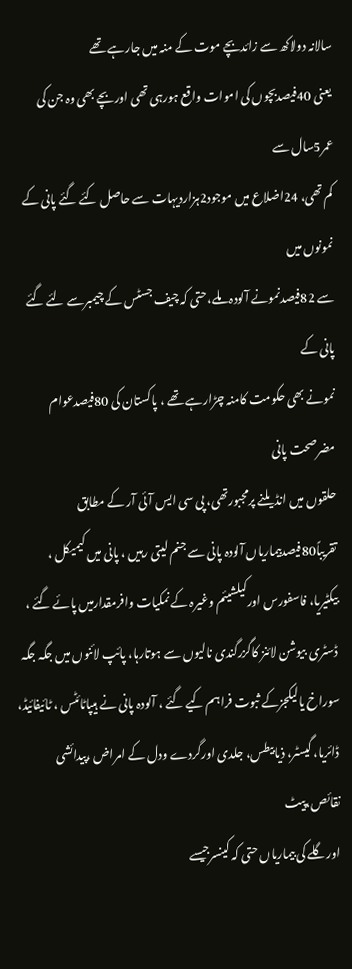سالانہ دولاکھ سے زائدبچے موت کے منہ میں جارہے تھے
یعنی 40فیصدبچوں کی اموات واقع ہورہی تھی اوربچے بھی وہ جن کی عمر5سال سے
کم تھی، 24اضلاع میں موجود2ہزاردیہات سے حاصل کئے گئے پانی کے نمونوں میں
سے 82فیصدنمونے آلودہ ملے،حتی کہ چیف جسٹس کے چیمبرسے لئے گئے پانی کے
نمونے بھی حکومت کامنہ چڑارہے تھے ، پاکستان کی 80فیصدعوام مضرصحت پانی
حلقوں میں انڈیلنے پرمجبورتھی، پی سی ایس آئی آر کے مطابق
تقریباً80فیصدبیماریاں آلودہ پانی سے جنم لیتی رہیں ، پانی میں کیمیکل ،
بیکٹیریا، فاسفورس اورکیلشیئم وغیرہ کے نمکیات وافرمقدارمیں پائے گئے ،
ڈسٹری بیوشن لائنز کاگزرگندی نالیوں سے ہوتارہا، پائپ لائنوں میں جگہ جگہ
سوراخ یالیکجزکے ثبوت فراہم کیے گئے ، آلودہ پانی نے ہیپاٹائٹس ، ٹائیفائیڈ،
ڈائریا، گیسٹر، ذیابیطس، جلدی اورگردے ودل کے امراض ،پیدائشی نقائص،پیٹ
اورگلے کی بیماریاں حتی کہ کینسرجیسے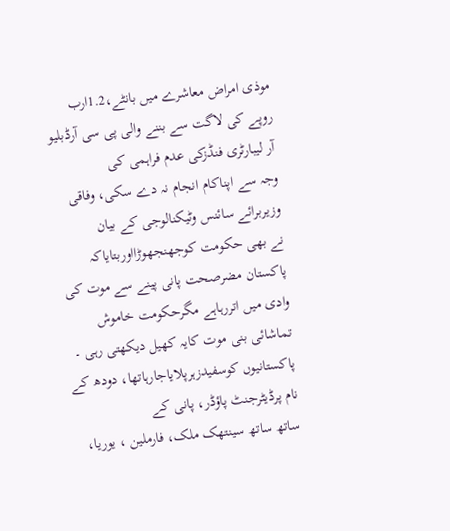موذی امراض معاشرے میں بانٹے،1.2ارب
روپے کی لاگت سے بننے والی پی سی آرڈبلیو آر لیبارٹری فنڈزکی عدم فراہمی کی
وجہ سے اپناکام انجام نہ دے سکی، وفاقی وزیربرائے سائنس وٹیکنالوجی کے بیان
نے بھی حکومت کوجھنجھوڑااوربتایاکہ پاکستان مضرصحت پانی پینے سے موت کی
وادی میں اتررہاہے مگرحکومت خاموش تماشائی بنی موت کایہ کھیل دیکھتی رہی ۔
پاکستانیوں کوسفیدزہرپلایاجارہاتھا، دودھ کے نام پرڈیٹرجنٹ پاؤڈر، پانی کے
ساتھ ساتھ سینتھک ملک، فارملین ، یوریا،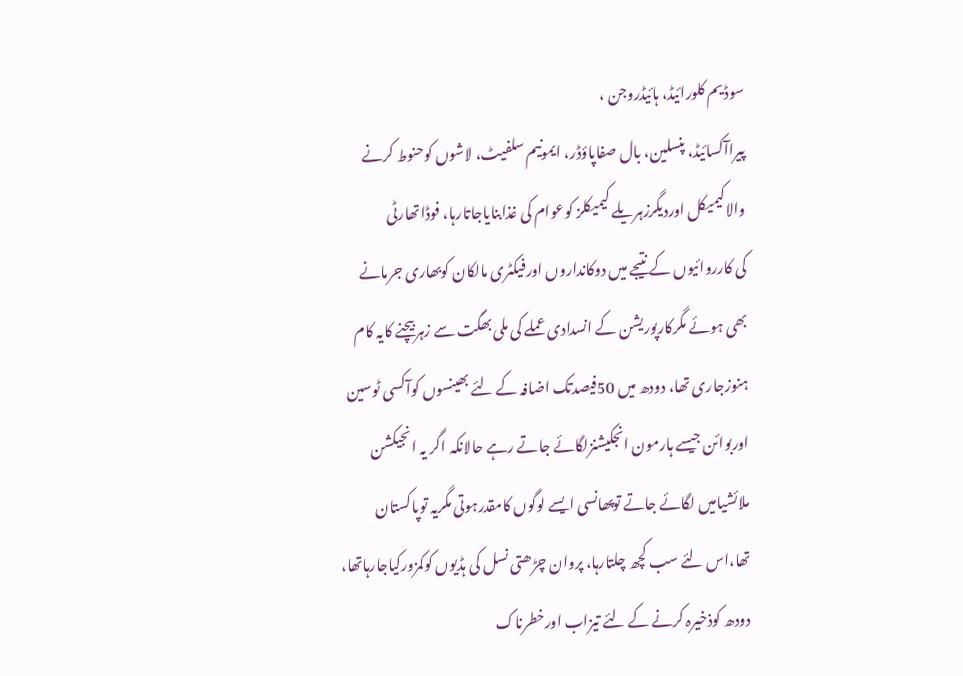سوڈیم کلورائیڈ، ہائیڈروجن ،
پیراآکسائیڈ، پنسلین، بال صفاپاؤڈر، ایمونیم سلفیٹ، لاشوں کوحنوط کرنے
والاکیمیکل اوردیگرزہریلے کیمیکلز کوعوام کی غذابنایاجاتارہا، فوڈاتھارٹی
کی کارروائیوں کے نتیجے میں دوکانداروں اورفیکٹری مالکان کوبھاری جرمانے
بھی ہوئے مگرکارپوریشن کے انسدادی عملے کی ملی بھگت سے زہربیچنے کایہ کام
ہنوزجاری تھا، دودھ میں 50فیصدتک اضافہ کے لئے بھینسوں کوآکسی ٹوسین
اوربوائن جیسے ہارمون انجکیشنزلگائے جاتے رہے حالانکہ اگر یہ انجیکشن
ملائشیامیں لگائے جاتے توپھانسی ایسے لوگوں کامقدرہوتی مگریہ توپاکستان
تھا،اس لئے سب کچھ چلتارہا، پروان چڑھتی نسل کی ہڈیوں کوکمزورکیاجارہاتھا،
دودھ کوذخیرہ کرنے کے لئے تیزاب اورخطرناک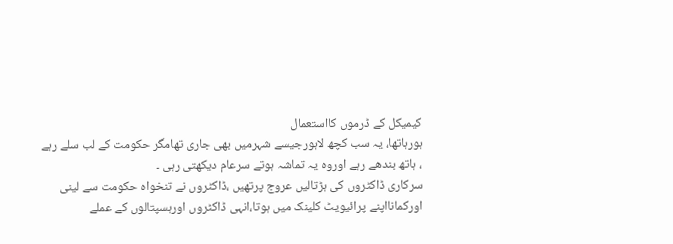کیمیکل کے ڈرموں کااستعمال
ہورہاتھا، یہ سب کچھ لاہورجیسے شہرمیں بھی جاری تھامگر حکومت کے لب سلے رہے
، ہاتھ بندھے رہے اوروہ یہ تماشہ ہوتے سرعام دیکھتی رہی ۔
سرکاری ڈاکٹروں کی ہڑتالیں عروج پرتھیں ،ڈاکٹروں نے تنخواہ حکومت سے لینی
اورکمانااپنے پرائیویٹ کلینک میں ہوتا،انہی ڈاکٹروں اورہسپتالوں کے عملے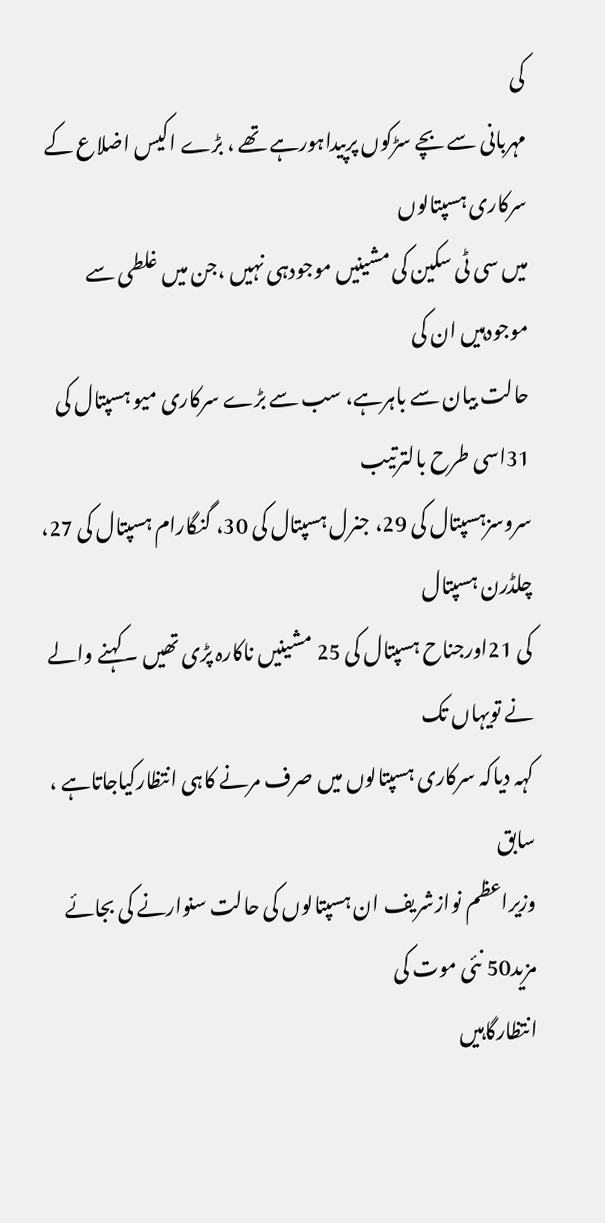کی
مہربانی سے بچے سڑکوں پرپیداہورہے تھے ، بڑے اکیس اضلاع کے سرکاری ہسپتالوں
میں سی ٹی سکین کی مشینیں موجودہی نہیں ،جن میں غلطی سے موجودہیں ان کی
حالت بیان سے باہرہے، سب سے بڑے سرکاری میو ہسپتال کی 31اسی طرح بالترتیب
سروسزہسپتال کی 29، جنرل ہسپتال کی 30، گنگارام ہسپتال کی 27، چلڈرن ہسپتال
کی 21اورجناح ہسپتال کی 25 مشینیں ناکارہ پڑی تھیں ۔کہنے والے نے تویہاں تک
کہہ دیاکہ سرکاری ہسپتالوں میں صرف مرنے کاہی انتظارکیاجاتاہے ، سابق
وزیراعظم نوازشریف ان ہسپتالوں کی حالت سنوارنے کی بجائے مزید50 نئی موت کی
انتظارگاہیں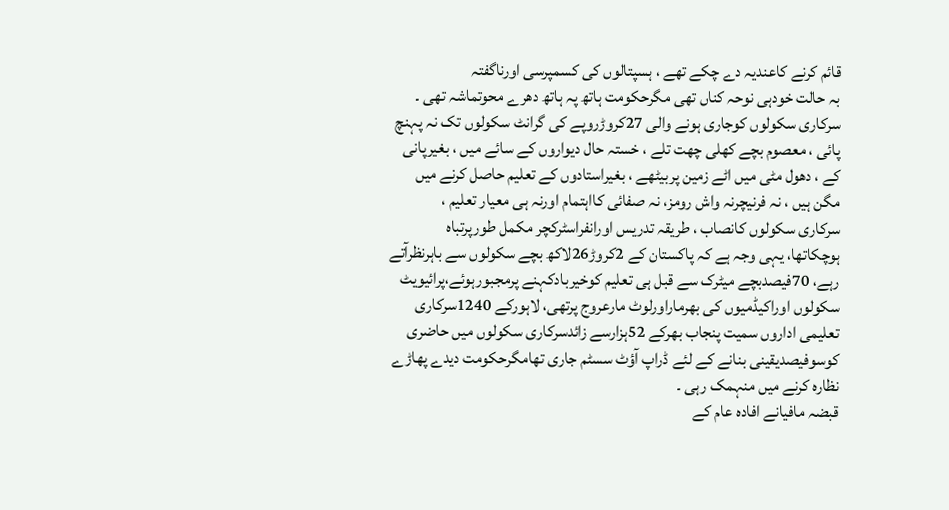قائم کرنے کاعندیہ دے چکے تھے ، ہسپتالوں کی کسمپرسی اورناگفتہ
بہ حالت خودہی نوحہ کناں تھی مگرحکومت ہاتھ پہ ہاتھ دھرے محوتماشہ تھی ۔
سرکاری سکولوں کوجاری ہونے والی 27کروڑروپے کی گرانٹ سکولوں تک نہ پہنچ
پائی ، معصوم بچے کھلی چھت تلے ، خستہ حال دیواروں کے سائے میں ، بغیرپانی
کے ، دھول مٹی میں اٹے زمین پربیٹھے ، بغیراستادوں کے تعلیم حاصل کرنے میں
مگن ہیں ، نہ فرنیچرنہ واش رومز، نہ صفائی کااہتمام اورنہ ہی معیار تعلیم ،
سرکاری سکولوں کانصاب ، طریقہ تدریس اورانفراسٹرکچر مکمل طورپرتباہ
ہوچکاتھا، یہی وجہ ہے کہ پاکستان کے 2کروڑ26لاکھ بچے سکولوں سے باہرنظرآتے
رہے، 70فیصدبچے میٹرک سے قبل ہی تعلیم کوخیربادکہنے پرمجبورہوئے،پرائیویٹ
سکولوں اوراکیڈمیوں کی بھرماراورلوٹ مارعروج پرتھی، لاہورکے 1240سرکاری
تعلیمی اداروں سمیت پنجاب بھرکے 52ہزارسے زائدسرکاری سکولوں میں حاضری
کوسوفیصدیقینی بنانے کے لئے ڈراپ آؤٹ سسٹم جاری تھامگرحکومت دیدے پھاڑے
نظارہ کرنے میں منہمک رہی ۔
قبضہ مافیانے افادہ عام کے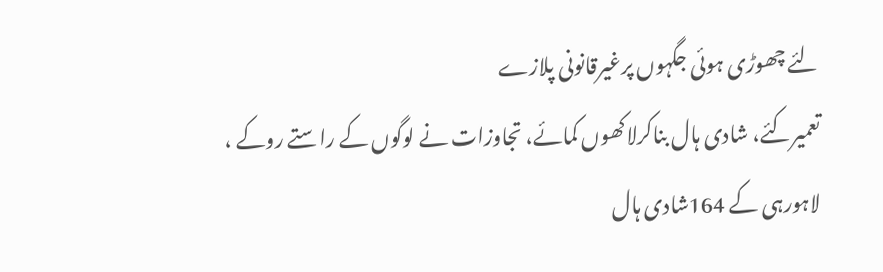لئے چھوڑی ہوئی جگہوں پرغیرقانونی پلازے
تعمیرکئے، شادی ہال بناکرلاکھوں کمائے، تجاوزات نے لوگوں کے راستے روکے ،
لاہورہی کے 164شادی ہال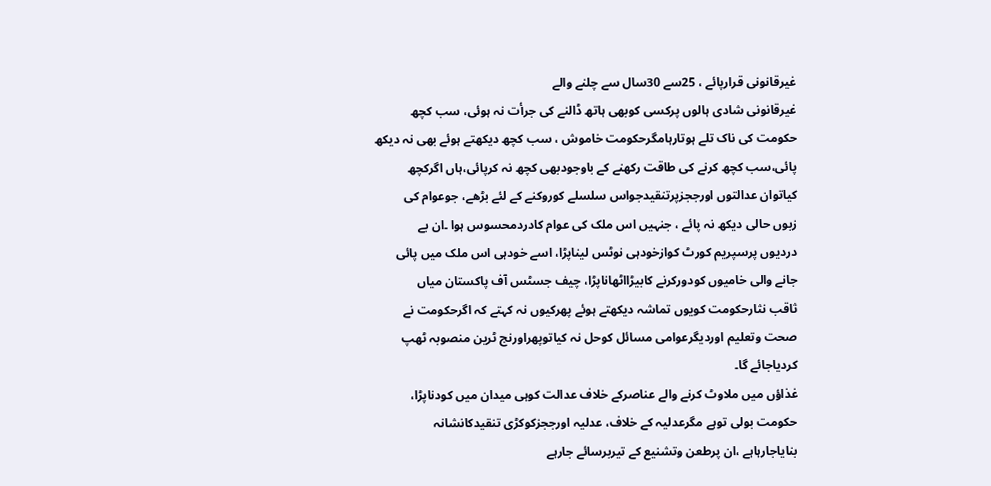غیرقانونی قرارپائے ، 25سے 30سال سے چلنے والے
غیرقانونی شادی ہالوں پرکسی کوبھی ہاتھ ڈالنے کی جرأت نہ ہوئی، سب کچھ
حکومت کی ناک تلے ہوتارہامگرحکومت خاموش ، سب کچھ دیکھتے ہوئے بھی نہ دیکھ
پائی،سب کچھ کرنے کی طاقت رکھنے کے باوجودبھی کچھ نہ کرپائی،ہاں اگرکچھ
کیاتوان عدالتوں اورججزپرتنقیدجواس سلسلے کوروکنے کے لئے بڑھے، جوعوام کی
زبوں حالی دیکھ نہ پائے ، جنہیں اس ملک کی عوام کادردمحسوس ہوا ۔ان بے
دردیوں پرسپریم کورٹ کوازخودہی نوٹس لیناپڑا، اسے خودہی اس ملک میں پائی
جانے والی خامیوں کودورکرنے کابیڑااٹھاناپڑا، چیف جسٹس آف پاکستان میاں
ثاقب نثارحکومت کویوں تماشہ دیکھتے ہوئے پھرکیوں نہ کہتے کہ اگرحکومت نے
صحت وتعلیم اوردیگرعوامی مسائل کوحل نہ کیاتوپھراورنج ٹرین منصوبہ ٹھپ
کردیاجائے گا۔
غذاؤں میں ملاوٹ کرنے والے عناصرکے خلاف عدالت کوہی میدان میں کودناپڑا،
حکومت بولی توہے مگرعدلیہ کے خلاف، عدلیہ اورججزکوکڑی تنقیدکانشانہ
بنایاجارہاہے ،ان پرطعن وتشنیع کے تیربرسائے جارہے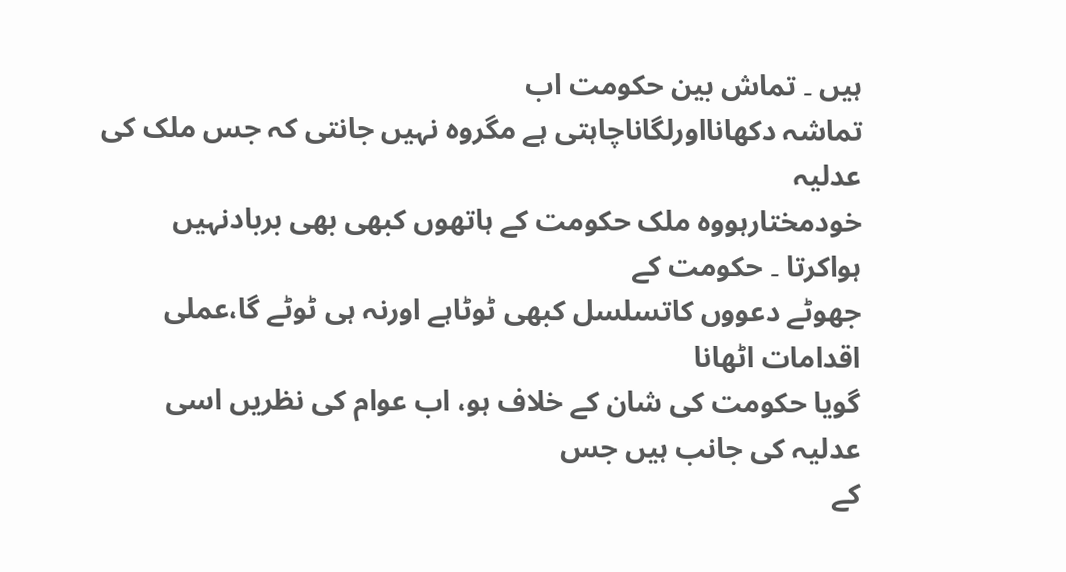ہیں ۔ تماش بین حکومت اب
تماشہ دکھانااورلگاناچاہتی ہے مگروہ نہیں جانتی کہ جس ملک کی عدلیہ
خودمختارہووہ ملک حکومت کے ہاتھوں کبھی بھی بربادنہیں ہواکرتا ۔ حکومت کے
جھوٹے دعووں کاتسلسل کبھی ٹوٹاہے اورنہ ہی ٹوٹے گا،عملی اقدامات اٹھانا
گویا حکومت کی شان کے خلاف ہو، اب عوام کی نظریں اسی عدلیہ کی جانب ہیں جس
کے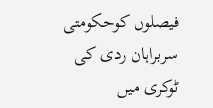فیصلوں کوحکومتی سربراہان ردی کی ٹوکری میں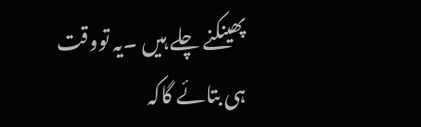پھینکنے چلے ہیں ۔یہ تووقت
ہی بتائے گاکہ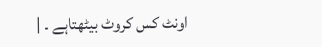اونٹ کس کروٹ بیٹھتاہے ۔ |